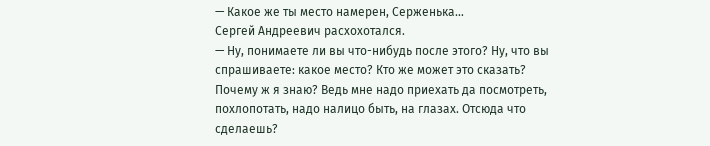— Какое же ты место намерен, Серженька…
Сергей Андреевич расхохотался.
— Ну, понимаете ли вы что-нибудь после этого? Ну, что вы спрашиваете: какое место? Кто же может это сказать? Почему ж я знаю? Ведь мне надо приехать да посмотреть, похлопотать, надо налицо быть, на глазах. Отсюда что сделаешь?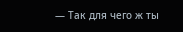— Так для чего ж ты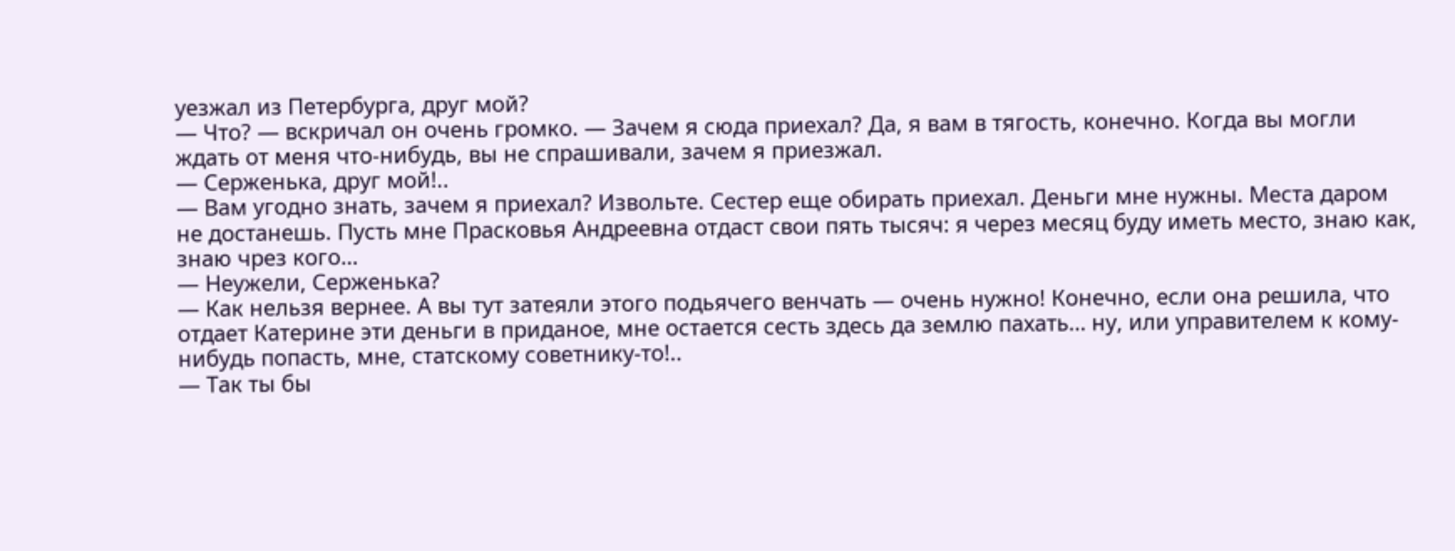уезжал из Петербурга, друг мой?
— Что? — вскричал он очень громко. — Зачем я сюда приехал? Да, я вам в тягость, конечно. Когда вы могли ждать от меня что-нибудь, вы не спрашивали, зачем я приезжал.
— Серженька, друг мой!..
— Вам угодно знать, зачем я приехал? Извольте. Сестер еще обирать приехал. Деньги мне нужны. Места даром не достанешь. Пусть мне Прасковья Андреевна отдаст свои пять тысяч: я через месяц буду иметь место, знаю как, знаю чрез кого…
— Неужели, Серженька?
— Как нельзя вернее. А вы тут затеяли этого подьячего венчать — очень нужно! Конечно, если она решила, что отдает Катерине эти деньги в приданое, мне остается сесть здесь да землю пахать… ну, или управителем к кому-нибудь попасть, мне, статскому советнику-то!..
— Так ты бы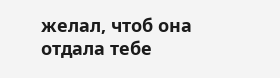желал, чтоб она отдала тебе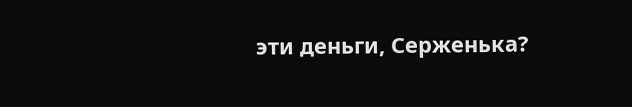эти деньги, Серженька?